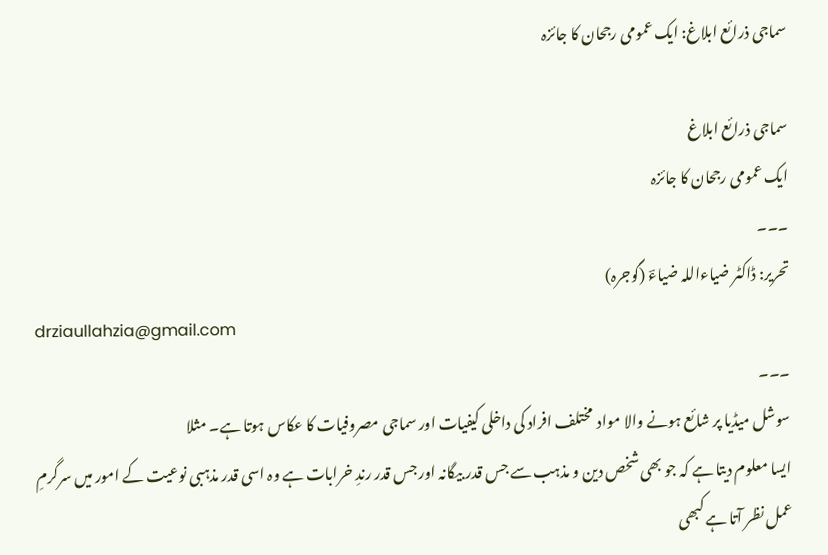سماجی ذرائع ابلاغ: ایک عمومی رجحان کا جائزہ

سماجی ذرائع ابلاغ
ایک عمومی رجحان کا جائزہ
۔۔۔
تحریر: ڈاکٹر ضیاءاللہ ضیاءؔ (گوجرہ)
drziaullahzia@gmail.com
۔۔۔
سوشل میڈیا پر شائع ہونے والا مواد  مختلف افراد کی داخلی کیفیات اور سماجی مصروفیات کا عکاس ہوتا ہے۔ مثلا
ایسا معلوم دیتا ہے کہ جو بھی شخص دین و مذہب سے جس قدر بیگانہ اور جس قدر رندِ خرابات ہے وہ اسی قدر مذہبی نوعیت کے امور میں سرگرمِ عمل نظر آتا ہے کبھی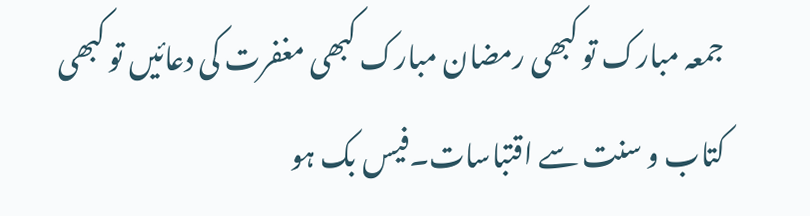جمعہ مبارک تو کبھی رمضان مبارک کبھی مغفرت کی دعائیں تو کبھی کتاب و سنت سے اقتباسات۔فیس بک ہو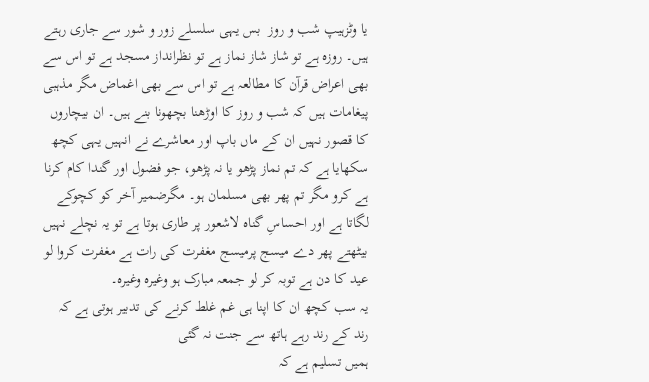یا وٹزہیپ شب و روز  بس یہی سلسلے زور و شور سے جاری رہتے ہیں۔ روزہ ہے تو شاز شاز نماز ہے تو نظرانداز مسجد ہے تو اس سے بھی اعراض قرآن کا مطالعہ ہے تو اس سے بھی اغماض مگر مذہبی پیغامات ہیں کہ شب و روز کا اوڑھنا بچھونا بنے ہیں۔ ان بیچاروں کا قصور نہیں ان کے ماں باپ اور معاشرے نے انہیں یہی کچھ سکھایا ہے کہ تم نماز پڑھو یا نہ پڑھو، جو فضول اور گندا کام کرنا ہے کرو مگر تم پھر بھی مسلمان ہو۔ مگرضمیر آخر کو کچوکے لگاتا ہے اور احساسِ گناہ لاشعور پر طاری ہوتا ہے تو یہ نچلے نہیں بیٹھتے پھر دے میسج پرمیسج مغفرت کی رات ہے مغفرت کروا لو عید کا دن ہے توبہ کر لو جمعہ مبارک ہو وغیرہ وغیرہ۔
یہ سب کچھ ان کا اپنا ہی غم غلط کرنے کی تدبیر ہوتی ہے کہ
رند کے رند رہے ہاتھ سے جنت نہ گئی
ہمیں تسلیم ہے کہ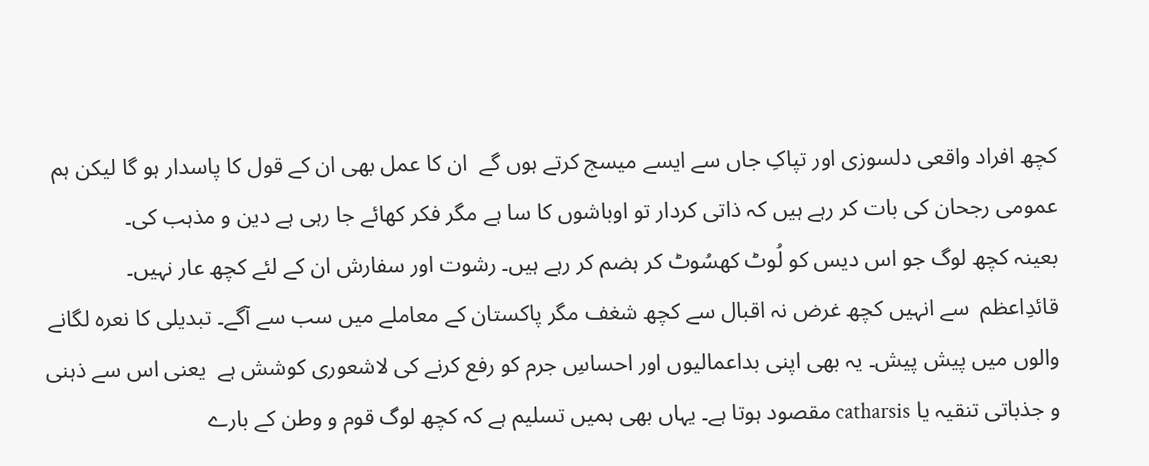کچھ افراد واقعی دلسوزی اور تپاکِ جاں سے ایسے میسج کرتے ہوں گے  ان کا عمل بھی ان کے قول کا پاسدار ہو گا لیکن ہم عمومی رجحان کی بات کر رہے ہیں کہ ذاتی کردار تو اوباشوں کا سا ہے مگر فکر کھائے جا رہی ہے دین و مذہب کی۔
بعینہ کچھ لوگ جو اس دیس کو لُوٹ کھسُوٹ کر ہضم کر رہے ہیں۔ رشوت اور سفارش ان کے لئے کچھ عار نہیں۔ قائدِاعظم  سے انہیں کچھ غرض نہ اقبال سے کچھ شغف مگر پاکستان کے معاملے میں سب سے آگے۔ تبدیلی کا نعرہ لگانے والوں میں پیش پیش۔ یہ بھی اپنی بداعمالیوں اور احساسِ جرم کو رفع کرنے کی لاشعوری کوشش ہے  یعنی اس سے ذہنی و جذباتی تنقیہ یا catharsis مقصود ہوتا ہے۔ یہاں بھی ہمیں تسلیم ہے کہ کچھ لوگ قوم و وطن کے بارے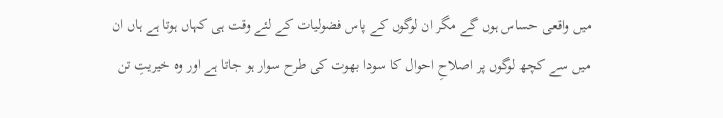میں واقعی حساس ہوں گے مگر ان لوگوں کے پاس فضولیات کے لئے وقت ہی کہاں ہوتا ہے ہاں ان میں سے کچھ لوگوں پر اصلاحِ احوال کا سودا بھوت کی طرح سوار ہو جاتا ہے اور وہ خیریتِ تن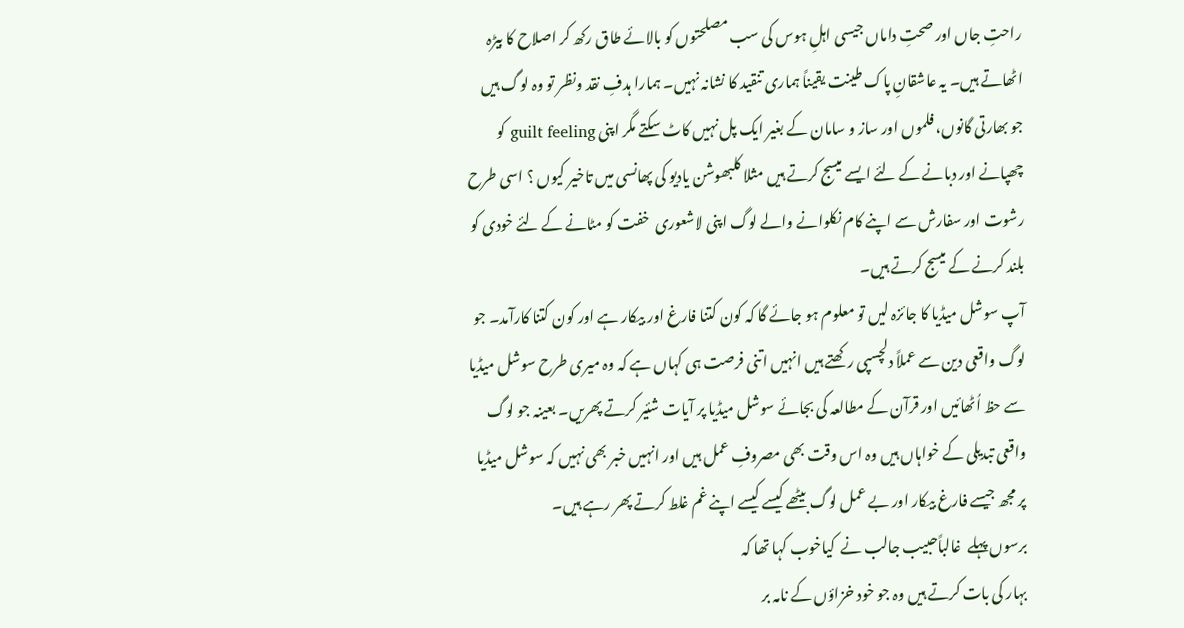راحتِ جاں اور صحتِ داماں جیسی اہلِ ہوس کی سب مصلحتوں کو بالائے طاق رکھ کر اصلاح کا بیڑہ اٹھاتے ہیں۔ یہ عاشقانِ پاک طینت یقیناً ہماری تنقید کا نشانہ نہیں۔ ہمارا ہدفِ نقد ونظر تو وہ لوگ ہیں جو بھارتی گانوں، فلموں اور ساز و سامان کے بغیر ایک پل نہیں کاٹ سکتے مگر اپنی guilt feeling کو چھپانے اور دبانے کے لئے ایسے میسج کرتے ہیں مثلا کلبھوشن یادیو کی پھانسی میں تاخیر کیوں ؟ اسی طرح رشوت اور سفارش سے اپنے کام نکلوانے والے لوگ اپنی لاشعوری  خفت کو مٹانے کے لئے خودی کو بلند کرنے کے میسج کرتے ہیں۔
آپ سوشل میڈیا کا جائزہ لیں تو معلوم ہو جائے گا کہ کون کتنا فارغ اور بیکار ہے اور کون کتنا کارآمد۔ جو لوگ واقعی دین سے عملاً دلچسپی رکھتے ہیں انہیں اتنی فرصت ہی کہاں ہے کہ وہ میری طرح سوشل میڈیا سے حظ اُٹھائیں اور قرآن کے مطالعہ کی بجائے سوشل میڈیا پر آیات شئیر کرتے پھریں۔ بعینہ جو لوگ واقعی تبدیلی کے خواہاں ہیں وہ اس وقت بھی مصروفِ عمل ہیں اور انہیں خبر بھی نہیں کہ سوشل میڈیا پر مجھ جیسے فارغ بیکار اور بے عمل لوگ بیٹھے کیسے کیسے اپنے غم غلط کرتے پھر رہے ہیں۔
برسوں پہلے  غالباًحبیب جالب نے  کیاخوب کہا تھا کہ
بہار کی بات کرتے ہیں وہ جو خود خزاؤں کے نامہ بر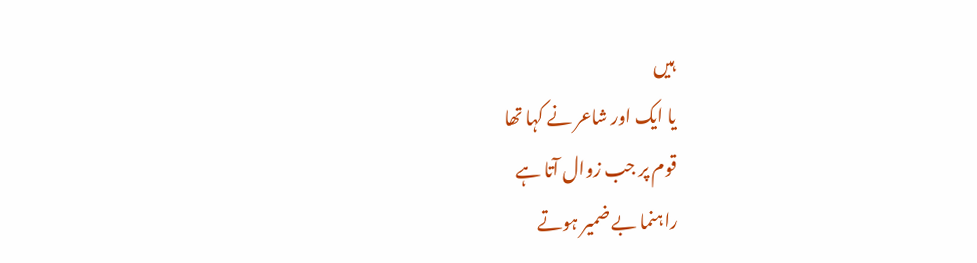ہیں
یا ایک اور شاعر نے کہا تھا
قوم پر جب زوال آتا ہے
راہنما بے ضمیر ہوتے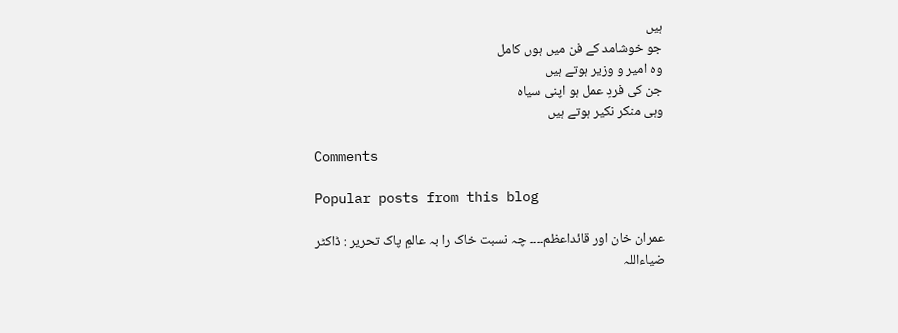ہیں
جو خوشامد کے فن میں ہوں کامل
وہ امیر و وزیر ہوتے ہیں
جن کی فردِ عمل ہو اپنی سیاہ
وہی منکر نکیر ہوتے ہیں

Comments

Popular posts from this blog

عمران خان اور قائداعظم۔۔۔۔ چہ نسبت خاک را بہ عالمِ پاک تحریر : ڈاکٹر ضیاءاللہ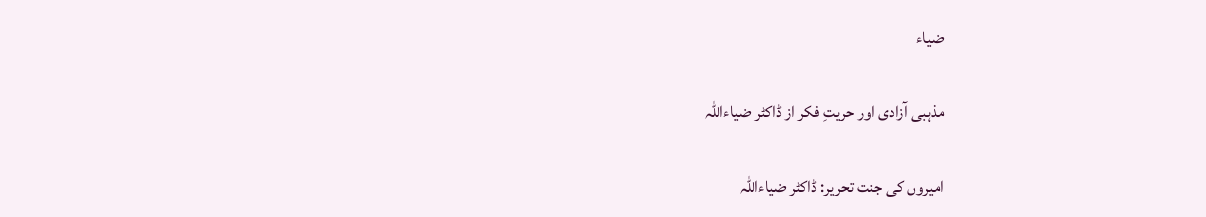ضیاء

مذہبی آزادی اور حریتِ فکر از ڈاکٹر ضیاءاللہ

امیروں کی جنت تحریر: ڈاکٹر ضیاءاللہ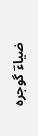ضیاءؔ گوجرہ